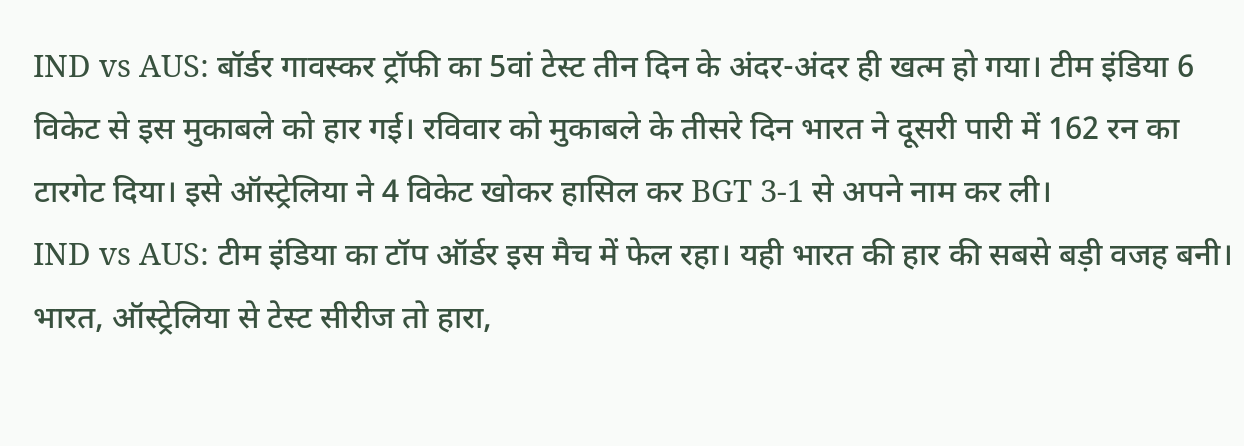IND vs AUS: बॉर्डर गावस्कर ट्रॉफी का 5वां टेस्ट तीन दिन के अंदर-अंदर ही खत्म हो गया। टीम इंडिया 6 विकेट से इस मुकाबले को हार गई। रविवार को मुकाबले के तीसरे दिन भारत ने दूसरी पारी में 162 रन का टारगेट दिया। इसे ऑस्ट्रेलिया ने 4 विकेट खोकर हासिल कर BGT 3-1 से अपने नाम कर ली।
IND vs AUS: टीम इंडिया का टॉप ऑर्डर इस मैच में फेल रहा। यही भारत की हार की सबसे बड़ी वजह बनी। भारत, ऑस्ट्रेलिया से टेस्ट सीरीज तो हारा,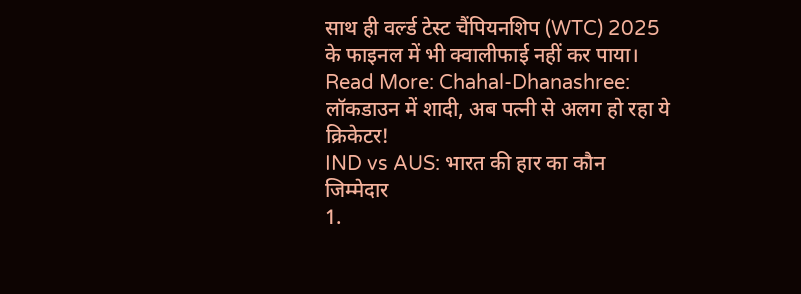साथ ही वर्ल्ड टेस्ट चैंपियनशिप (WTC) 2025 के फाइनल में भी क्वालीफाई नहीं कर पाया।
Read More: Chahal-Dhanashree: लॉकडाउन में शादी, अब पत्नी से अलग हो रहा ये क्रिकेटर!
IND vs AUS: भारत की हार का कौन जिम्मेदार
1.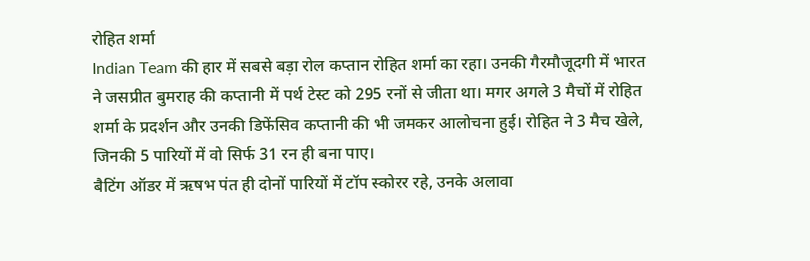रोहित शर्मा
Indian Team की हार में सबसे बड़ा रोल कप्तान रोहित शर्मा का रहा। उनकी गैरमौजूदगी में भारत ने जसप्रीत बुमराह की कप्तानी में पर्थ टेस्ट को 295 रनों से जीता था। मगर अगले 3 मैचों में रोहित शर्मा के प्रदर्शन और उनकी डिफेंसिव कप्तानी की भी जमकर आलोचना हुई। रोहित ने 3 मैच खेले, जिनकी 5 पारियों में वो सिर्फ 31 रन ही बना पाए।
बैटिंग ऑडर में ऋषभ पंत ही दोनों पारियों में टॉप स्कोरर रहे, उनके अलावा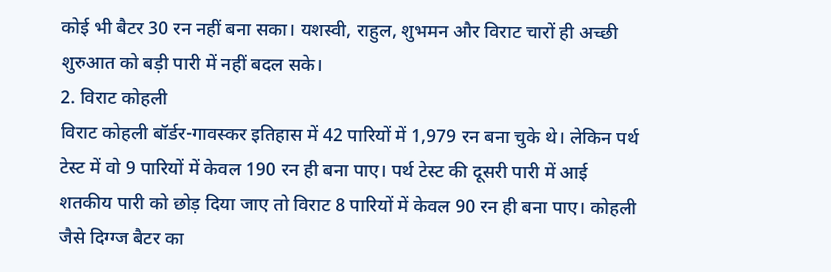कोई भी बैटर 30 रन नहीं बना सका। यशस्वी, राहुल, शुभमन और विराट चारों ही अच्छी शुरुआत को बड़ी पारी में नहीं बदल सके।
2. विराट कोहली
विराट कोहली बॉर्डर-गावस्कर इतिहास में 42 पारियों में 1,979 रन बना चुके थे। लेकिन पर्थ टेस्ट में वो 9 पारियों में केवल 190 रन ही बना पाए। पर्थ टेस्ट की दूसरी पारी में आई शतकीय पारी को छोड़ दिया जाए तो विराट 8 पारियों में केवल 90 रन ही बना पाए। कोहली जैसे दिग्ग्ज बैटर का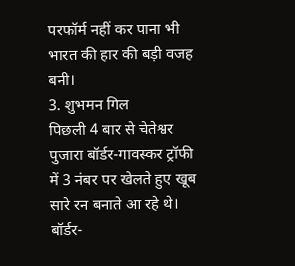परफॉर्म नहीं कर पाना भी भारत की हार की बड़ी वजह बनी।
3. शुभमन गिल
पिछली 4 बार से चेतेश्वर पुजारा बॉर्डर-गावस्कर ट्रॉफी में 3 नंबर पर खेलते हुए खूब सारे रन बनाते आ रहे थे। बॉर्डर-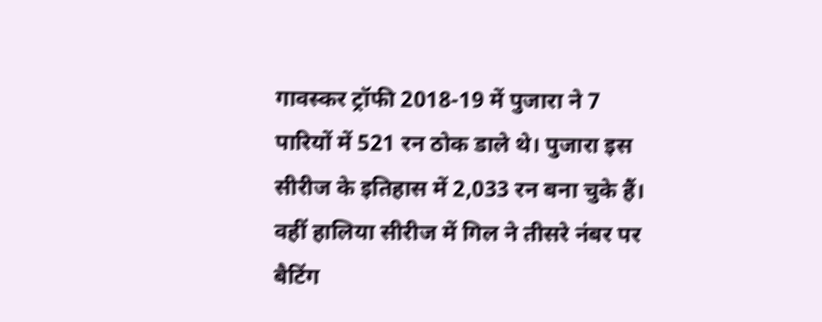गावस्कर ट्रॉफी 2018-19 में पुजारा ने 7 पारियों में 521 रन ठोक डाले थे। पुजारा इस सीरीज के इतिहास में 2,033 रन बना चुके हैं। वहीं हालिया सीरीज में गिल ने तीसरे नंबर पर बैटिंग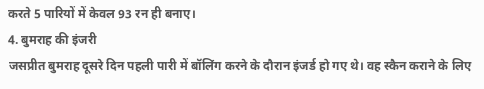करते 5 पारियों में केवल 93 रन ही बनाए।
4. बुमराह की इंजरी
जसप्रीत बुमराह दूसरे दिन पहली पारी में बॉलिंग करने के दौरान इंजर्ड हो गए थे। वह स्कैन कराने के लिए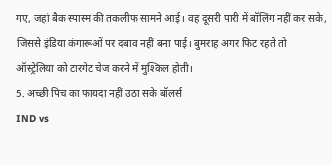गए, जहां बैक स्पास्म की तकलीफ सामने आई। वह दूसरी पारी में बॉलिंग नहीं कर सके, जिससे इंडिया कंगारूओं पर दबाव नहीं बना पाई। बुमराह अगर फिट रहते तो ऑस्ट्रेलिया को टारगेट चेज करने में मुश्किल होती।
5. अच्छी पिच का फायदा नहीं उठा सके बॉलर्स
IND vs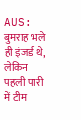AUS: बुमराह भले ही इंजर्ड थे, लेकिन पहली पारी में टीम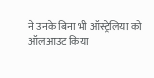ने उनके बिना भी ऑस्ट्रेलिया को ऑलआउट किया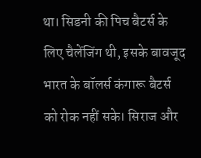था। सिडनी की पिच बैटर्स के लिए चैलेंजिंग थी, इसके बावजूद भारत के बॉलर्स कंगारू बैटर्स को रोक नहीं सके। सिराज और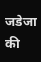जडेजा की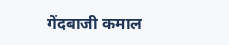गेंदबाजी कमाल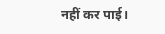नहीं कर पाई।